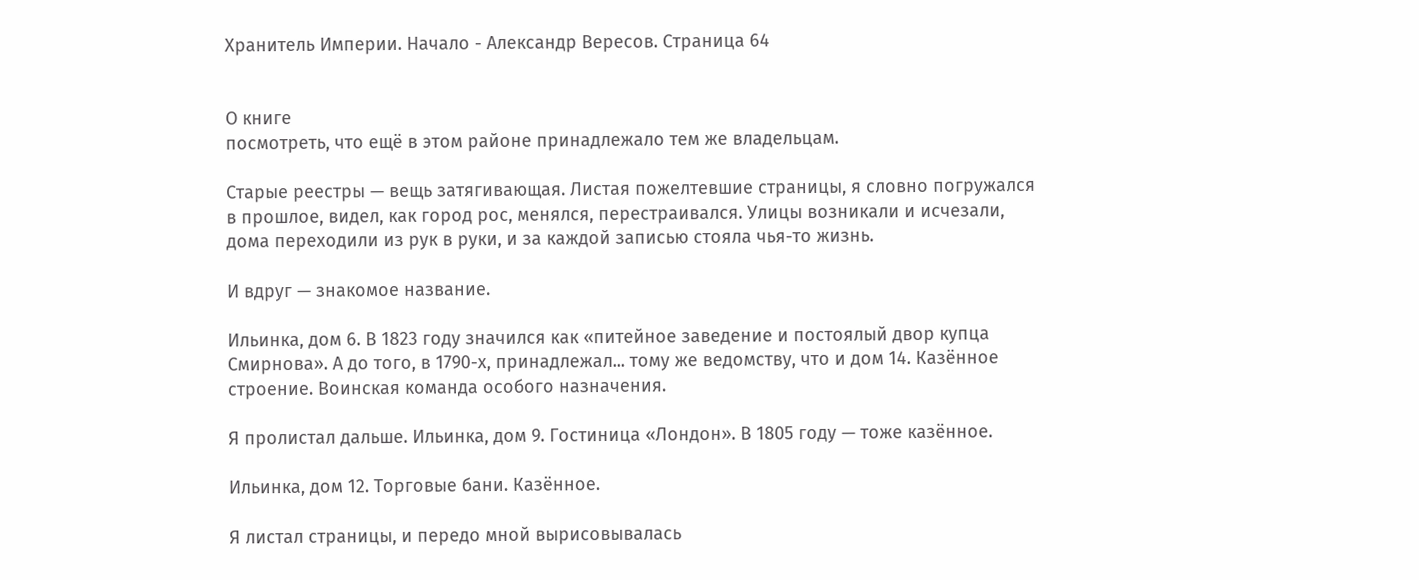Хранитель Империи. Начало - Александр Вересов. Страница 64


О книге
посмотреть, что ещё в этом районе принадлежало тем же владельцам.

Старые реестры — вещь затягивающая. Листая пожелтевшие страницы, я словно погружался в прошлое, видел, как город рос, менялся, перестраивался. Улицы возникали и исчезали, дома переходили из рук в руки, и за каждой записью стояла чья-то жизнь.

И вдруг — знакомое название.

Ильинка, дом 6. В 1823 году значился как «питейное заведение и постоялый двор купца Смирнова». А до того, в 1790-х, принадлежал... тому же ведомству, что и дом 14. Казённое строение. Воинская команда особого назначения.

Я пролистал дальше. Ильинка, дом 9. Гостиница «Лондон». В 1805 году — тоже казённое.

Ильинка, дом 12. Торговые бани. Казённое.

Я листал страницы, и передо мной вырисовывалась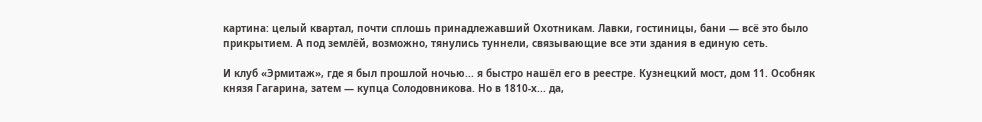картина: целый квартал, почти сплошь принадлежавший Охотникам. Лавки, гостиницы, бани — всё это было прикрытием. А под землёй, возможно, тянулись туннели, связывающие все эти здания в единую сеть.

И клуб «Эрмитаж», где я был прошлой ночью... я быстро нашёл его в реестре. Кузнецкий мост, дом 11. Особняк князя Гагарина, затем — купца Солодовникова. Но в 1810-х... да,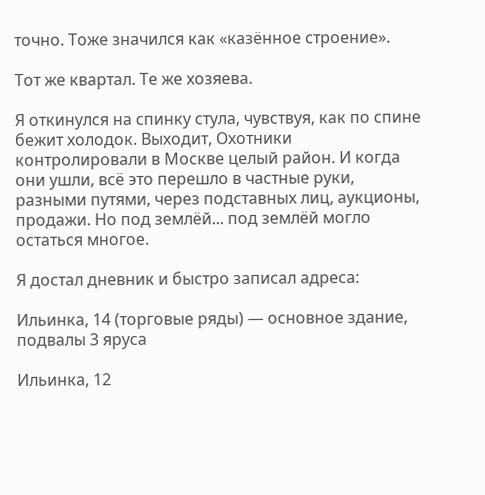точно. Тоже значился как «казённое строение».

Тот же квартал. Те же хозяева.

Я откинулся на спинку стула, чувствуя, как по спине бежит холодок. Выходит, Охотники контролировали в Москве целый район. И когда они ушли, всё это перешло в частные руки, разными путями, через подставных лиц, аукционы, продажи. Но под землёй... под землёй могло остаться многое.

Я достал дневник и быстро записал адреса:

Ильинка, 14 (торговые ряды) — основное здание, подвалы 3 яруса

Ильинка, 12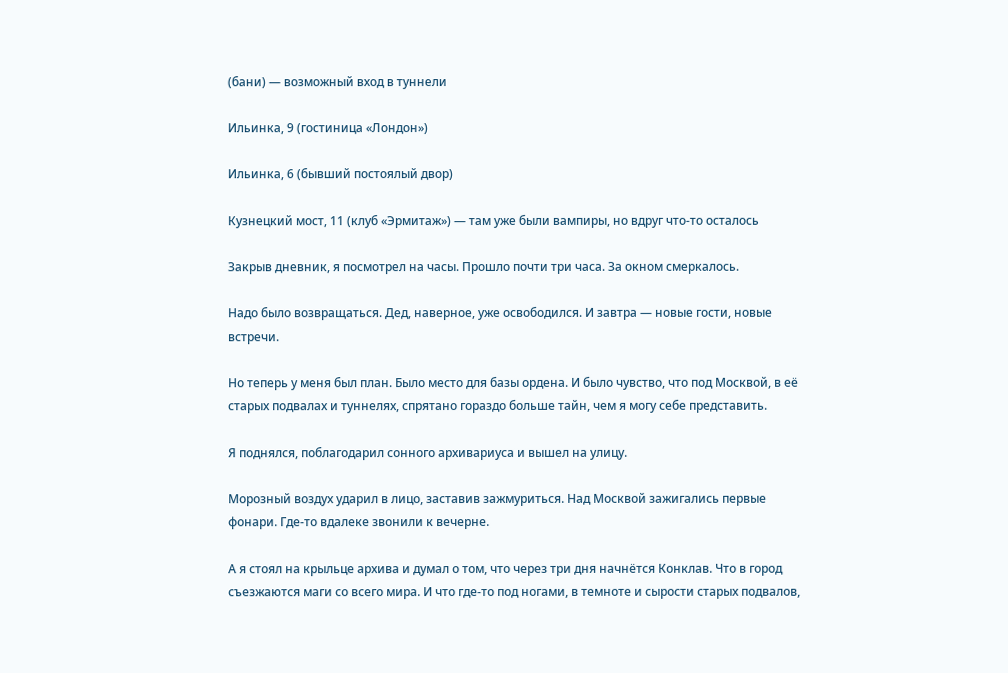(бани) — возможный вход в туннели

Ильинка, 9 (гостиница «Лондон»)

Ильинка, 6 (бывший постоялый двор)

Кузнецкий мост, 11 (клуб «Эрмитаж») — там уже были вампиры, но вдруг что-то осталось

Закрыв дневник, я посмотрел на часы. Прошло почти три часа. За окном смеркалось.

Надо было возвращаться. Дед, наверное, уже освободился. И завтра — новые гости, новые встречи.

Но теперь у меня был план. Было место для базы ордена. И было чувство, что под Москвой, в её старых подвалах и туннелях, спрятано гораздо больше тайн, чем я могу себе представить.

Я поднялся, поблагодарил сонного архивариуса и вышел на улицу.

Морозный воздух ударил в лицо, заставив зажмуриться. Над Москвой зажигались первые фонари. Где-то вдалеке звонили к вечерне.

А я стоял на крыльце архива и думал о том, что через три дня начнётся Конклав. Что в город съезжаются маги со всего мира. И что где-то под ногами, в темноте и сырости старых подвалов,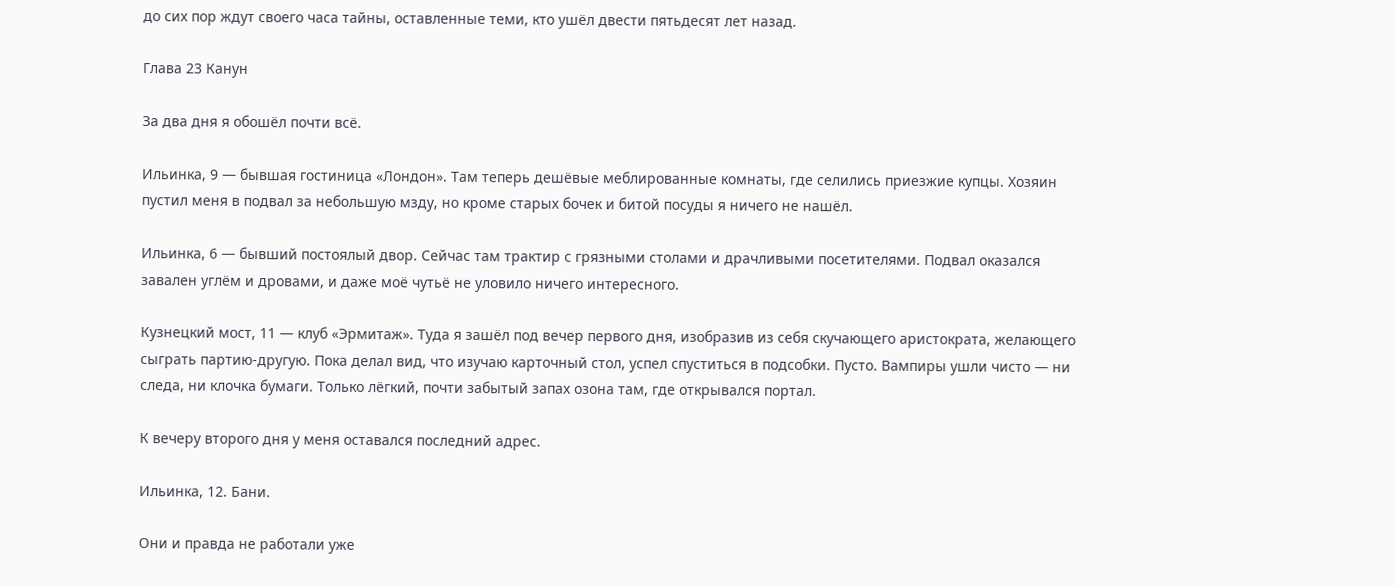до сих пор ждут своего часа тайны, оставленные теми, кто ушёл двести пятьдесят лет назад.

Глава 23 Канун

За два дня я обошёл почти всё.

Ильинка, 9 — бывшая гостиница «Лондон». Там теперь дешёвые меблированные комнаты, где селились приезжие купцы. Хозяин пустил меня в подвал за небольшую мзду, но кроме старых бочек и битой посуды я ничего не нашёл.

Ильинка, 6 — бывший постоялый двор. Сейчас там трактир с грязными столами и драчливыми посетителями. Подвал оказался завален углём и дровами, и даже моё чутьё не уловило ничего интересного.

Кузнецкий мост, 11 — клуб «Эрмитаж». Туда я зашёл под вечер первого дня, изобразив из себя скучающего аристократа, желающего сыграть партию-другую. Пока делал вид, что изучаю карточный стол, успел спуститься в подсобки. Пусто. Вампиры ушли чисто — ни следа, ни клочка бумаги. Только лёгкий, почти забытый запах озона там, где открывался портал.

К вечеру второго дня у меня оставался последний адрес.

Ильинка, 12. Бани.

Они и правда не работали уже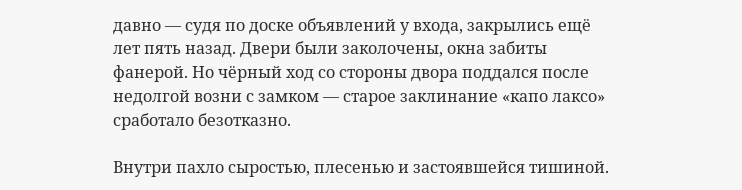давно — судя по доске объявлений у входа, закрылись ещё лет пять назад. Двери были заколочены, окна забиты фанерой. Но чёрный ход со стороны двора поддался после недолгой возни с замком — старое заклинание «капо лаксо» сработало безотказно.

Внутри пахло сыростью, плесенью и застоявшейся тишиной.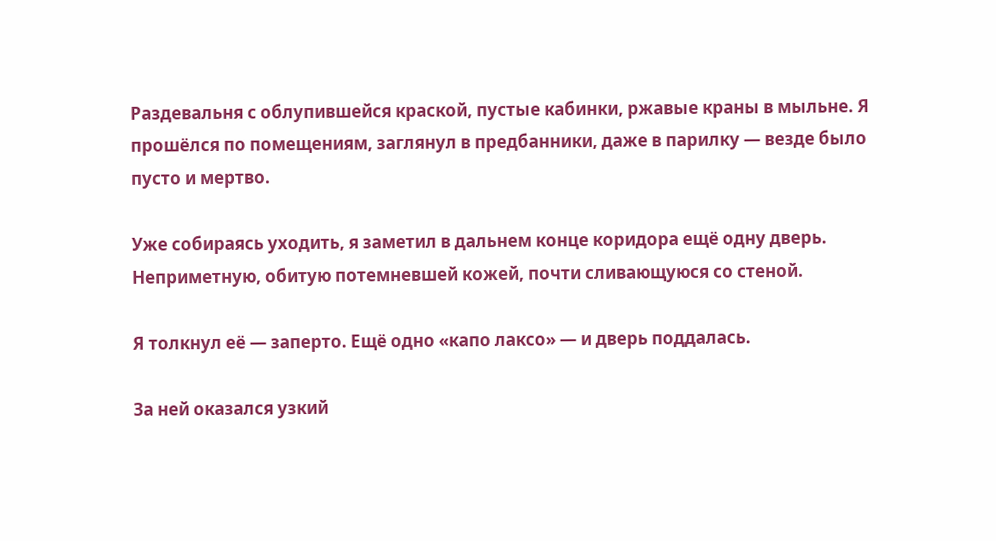Раздевальня с облупившейся краской, пустые кабинки, ржавые краны в мыльне. Я прошёлся по помещениям, заглянул в предбанники, даже в парилку — везде было пусто и мертво.

Уже собираясь уходить, я заметил в дальнем конце коридора ещё одну дверь. Неприметную, обитую потемневшей кожей, почти сливающуюся со стеной.

Я толкнул её — заперто. Ещё одно «капо лаксо» — и дверь поддалась.

За ней оказался узкий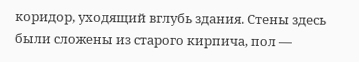коридор, уходящий вглубь здания. Стены здесь были сложены из старого кирпича, пол —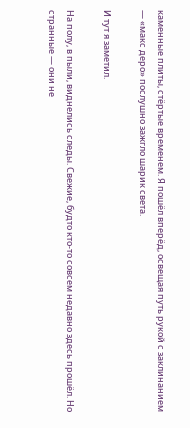каменные плиты, стёртые временем. Я пошёл вперёд, освещая путь рукой с заклинанием — «макс деро» послушно зажгло шарик света.

И тут я заметил.

На полу, в пыли, виднелись следы. Свежие, будто кто-то совсем недавно здесь прошёл. Но странные — они не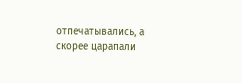отпечатывались, а скорее царапали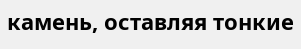камень, оставляя тонкие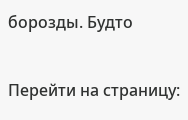борозды. Будто

Перейти на страницу: